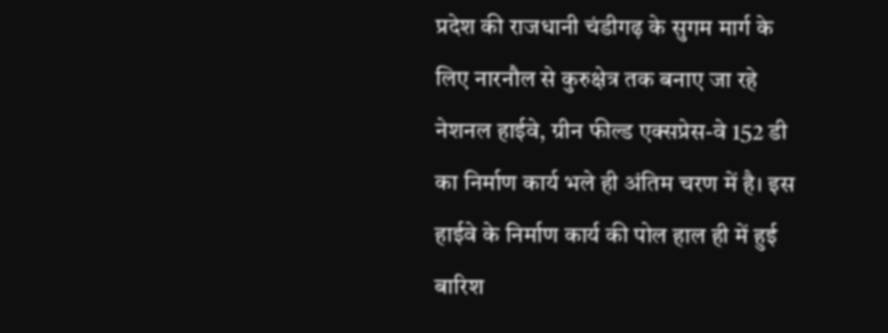प्रदेश की राजधानी चंडीगढ़ के सुगम मार्ग के लिए नारनौल से कुरुक्षेत्र तक बनाए जा रहे नेशनल हाईवे, ग्रीन फील्ड एक्सप्रेस-वे 152 डी का निर्माण कार्य भले ही अंतिम चरण में है। इस हाईवे के निर्माण कार्य की पोल हाल ही में हुई बारिश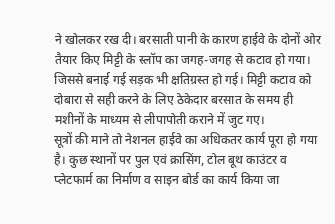ने खोलकर रख दी। बरसाती पानी के कारण हाईवे के दोनों ओर तैयार किए मिट्टी के स्लॉप का जगह-जगह से कटाव हो गया। जिससे बनाई गई सड़क भी क्षतिग्रस्त हो गई। मिट्टी कटाव को दोबारा से सही करने के लिए ठेकेदार बरसात के समय ही मशीनों के माध्यम से लीपापोती कराने में जुट गए।
सूत्रों की माने तो नेशनल हाईवे का अधिकतर कार्य पूरा हो गया है। कुछ स्थानों पर पुल एवं क्रासिंग, टोल बूथ काउंटर व प्लेटफार्म का निर्माण व साइन बोर्ड का कार्य किया जा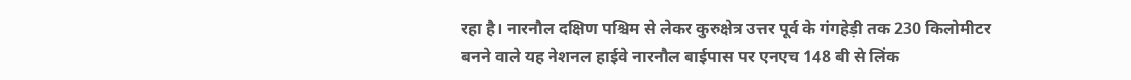रहा है। नारनौल दक्षिण पश्चिम से लेकर कुरुक्षेत्र उत्तर पूर्व के गंगहेड़ी तक 230 किलोमीटर बनने वाले यह नेशनल हाईवे नारनौल बाईपास पर एनएच 148 बी से लिंक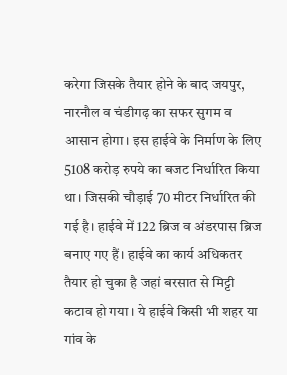करेगा जिसके तैयार होने के बाद जयपुर, नारनौल व चंडीगढ़ का सफर सुगम व आसान होगा। इस हाईवे के निर्माण के लिए 5108 करोड़ रुपये का बजट निर्धारित किया था। जिसकी चौड़ाई 70 मीटर निर्धारित की गई है। हाईवे में 122 ब्रिज व अंडरपास ब्रिज बनाए गए हैं। हाईवे का कार्य अधिकतर तैयार हो चुका है जहां बरसात से मिट्टी कटाव हो गया। ये हाईवे किसी भी शहर या गांव के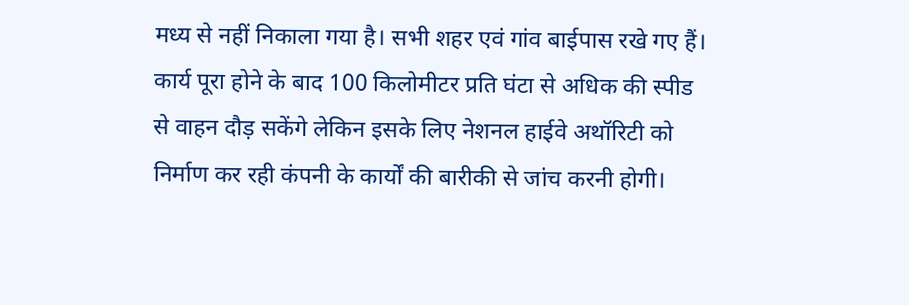मध्य से नहीं निकाला गया है। सभी शहर एवं गांव बाईपास रखे गए हैं। कार्य पूरा होने के बाद 100 किलोमीटर प्रति घंटा से अधिक की स्पीड से वाहन दौड़ सकेंगे लेकिन इसके लिए नेशनल हाईवे अथॉरिटी को निर्माण कर रही कंपनी के कार्यों की बारीकी से जांच करनी होगी।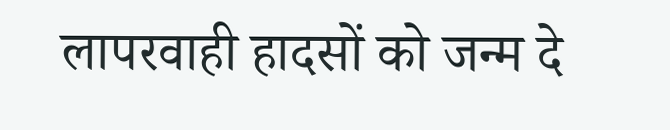लापरवाही हादसों को जन्म दे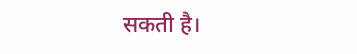सकती है।